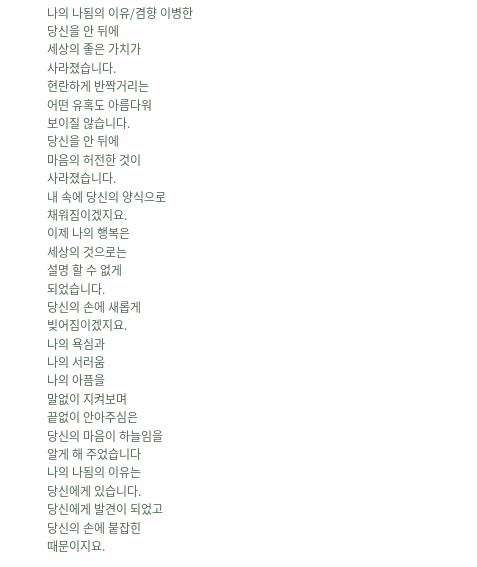나의 나됨의 이유/겸향 이병한
당신을 안 뒤에
세상의 좋은 가치가
사라졌습니다.
현란하게 반짝거리는
어떤 유혹도 아름다워
보이질 않습니다.
당신을 안 뒤에
마음의 허전한 것이
사라졌습니다.
내 속에 당신의 양식으로
채워짐이겠지요.
이제 나의 행복은
세상의 것으로는
설명 할 수 없게
되었습니다.
당신의 손에 새롭게
빚어짐이겠지요.
나의 욕심과
나의 서러움
나의 아픔을
말없이 지켜보며
끝없이 안아주심은
당신의 마음이 하늘임을
알게 해 주었습니다
나의 나됨의 이유는
당신에게 있습니다.
당신에게 발견이 되었고
당신의 손에 붙잡힌
때문이지요.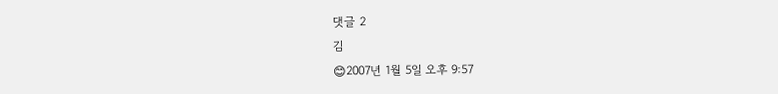댓글 2
김
😊2007년 1월 5일 오후 9:57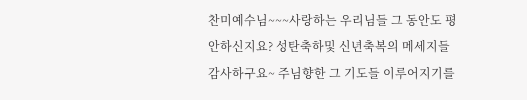찬미예수님~~~사랑하는 우리님들 그 동안도 평안하신지요? 성탄축하및 신년축복의 메세지들 감사하구요~ 주님향한 그 기도들 이루어지기를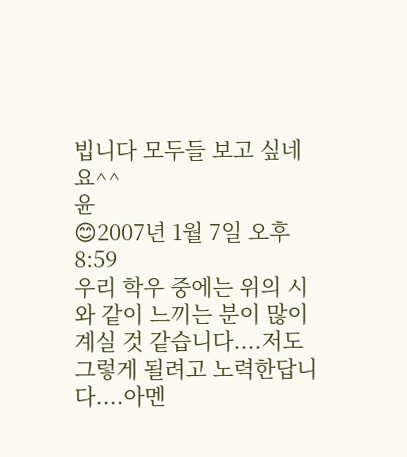빕니다 모두들 보고 싶네요^^
윤
😊2007년 1월 7일 오후 8:59
우리 학우 중에는 위의 시와 같이 느끼는 분이 많이 계실 것 같습니다....저도 그렇게 될려고 노력한답니다....아멘